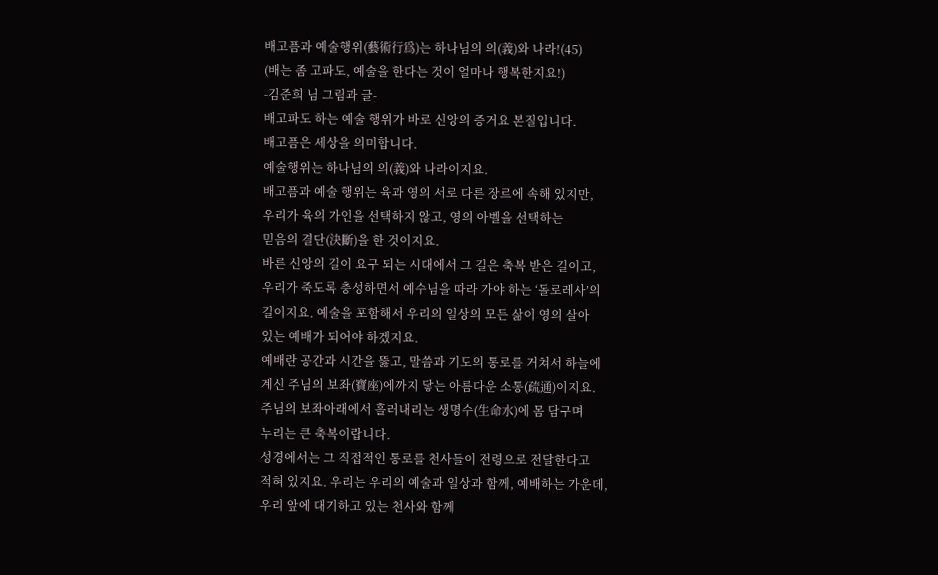배고픔과 예술행위(藝術行爲)는 하나님의 의(義)와 나라!(45)
(배는 좀 고파도, 예술을 한다는 것이 얼마나 행복한지요!)
-김준희 님 그림과 글-
배고파도 하는 예술 행위가 바로 신앙의 증거요 본질입니다.
배고픔은 세상을 의미합니다.
예술행위는 하나님의 의(義)와 나라이지요.
배고픔과 예술 행위는 육과 영의 서로 다른 장르에 속해 있지만,
우리가 육의 가인을 선택하지 않고, 영의 아벨을 선택하는
믿음의 결단(決斷)을 한 것이지요.
바른 신앙의 길이 요구 되는 시대에서 그 길은 축복 받은 길이고,
우리가 죽도록 충성하면서 예수님을 따라 가야 하는 ‘돌로레사’의
길이지요. 예술을 포함해서 우리의 일상의 모든 삶이 영의 살아
있는 예배가 되어야 하겠지요.
예배란 공간과 시간을 뚫고, 말씀과 기도의 통로를 거쳐서 하늘에
계신 주님의 보좌(寶座)에까지 닿는 아름다운 소통(疏通)이지요.
주님의 보좌아래에서 흘러내리는 생명수(生命水)에 몸 담구며
누리는 큰 축복이랍니다.
성경에서는 그 직접적인 통로를 천사들이 전령으로 전달한다고
적혀 있지요. 우리는 우리의 예술과 일상과 함께, 예배하는 가운데,
우리 앞에 대기하고 있는 천사와 함께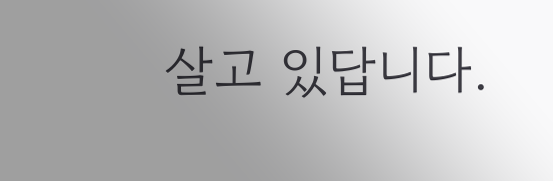살고 있답니다.